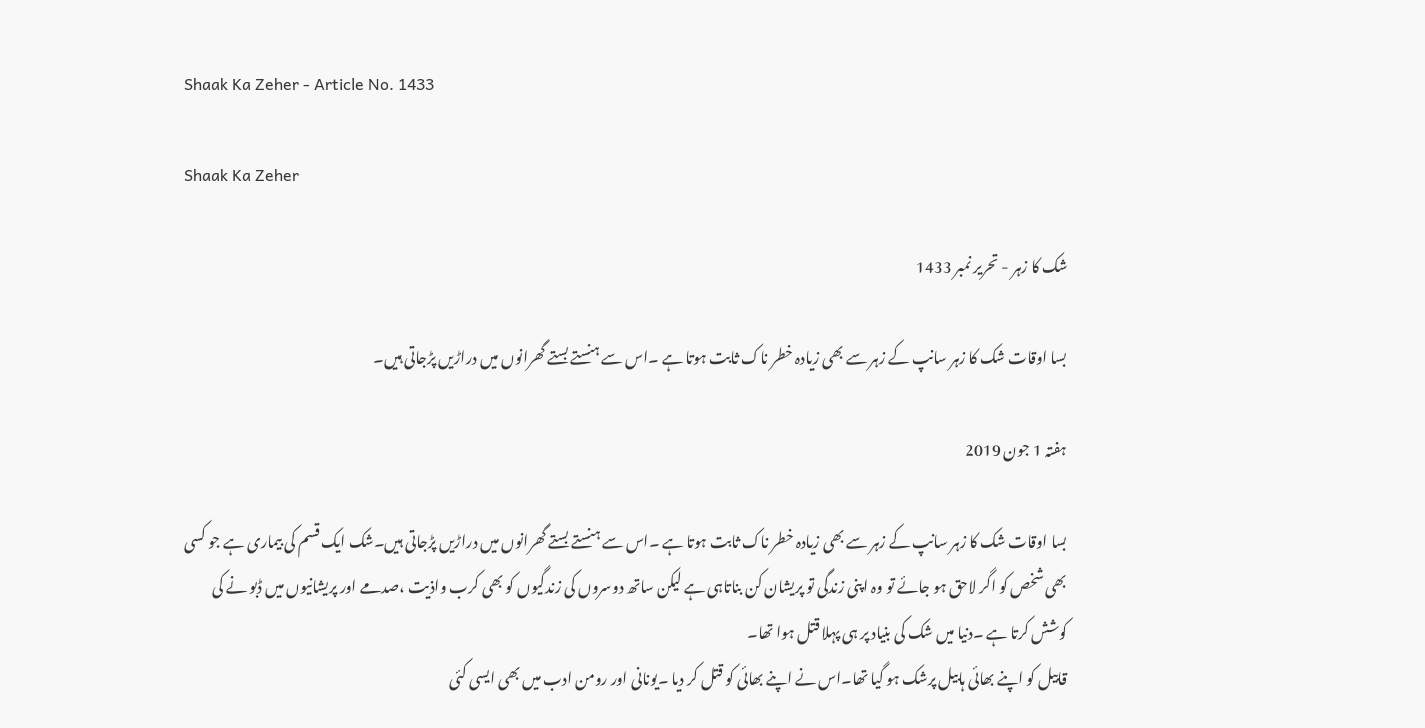Shaak Ka Zeher - Article No. 1433

Shaak Ka Zeher

شک کا زہر - تحریر نمبر 1433

بسا اوقات شک کا زہر سانپ کے زہر سے بھی زیادہ خطر ناک ثابت ہوتا ہے ۔اس سے ہنستے بستے گھرانوں میں دراڑیں پڑجاتی ہیں۔

ہفتہ 1 جون 2019

بسا اوقات شک کا زہر سانپ کے زہر سے بھی زیادہ خطر ناک ثابت ہوتا ہے ۔اس سے ہنستے بستے گھرانوں میں دراڑیں پڑجاتی ہیں۔شک ایک قسم کی بیماری ہے جو کسی بھی شخص کو اگر لاحق ہو جائے تو وہ اپنی زندگی تو پریشان کن بناتاہی ہے لیکن ساتھ دوسروں کی زندگیوں کو بھی کرب واذیت ،صدمے اور پریشانیوں میں ڈبو نے کی کوشش کرتا ہے ۔دنیا میں شک کی بنیاد پر ہی پہلا قتل ہوا تھا۔
قابیل کو اپنے بھائی ہابیل پرشک ہو گیا تھا۔اس نے اپنے بھائی کو قتل کر دیا ۔یونانی اور رومن ادب میں بھی ایسی کئی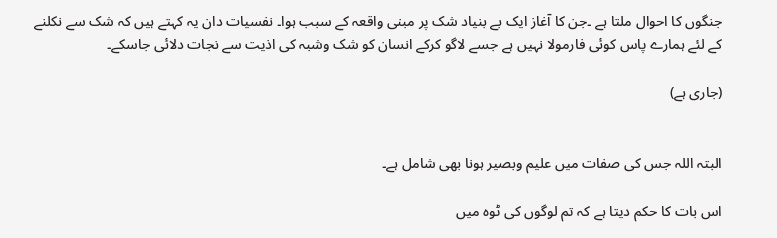جنگوں کا احوال ملتا ہے ۔جن کا آغاز ایک بے بنیاد شک پر مبنی واقعہ کے سبب ہوا۔ نفسیات دان یہ کہتے ہیں کہ شک سے نکلنے کے لئے ہمارے پاس کوئی فارمولا نہیں ہے جسے لاگو کرکے انسان کو شک وشبہ کی اذیت سے نجات دلائی جاسکے۔

(جاری ہے)


البتہ اللہ جس کی صفات میں علیم وبصیر ہونا بھی شامل ہے۔

اس بات کا حکم دیتا ہے کہ تم لوگوں کی ٹوہ میں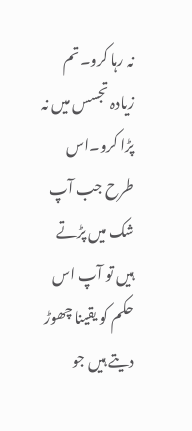نہ رہا کرو۔تم زیادہ تجسس میں نہ پڑا کرو۔اس طرح جب آپ شک میں پڑتے ہیں تو آپ اس حکم کو یقینا چھوڑ دیتے ہیں جو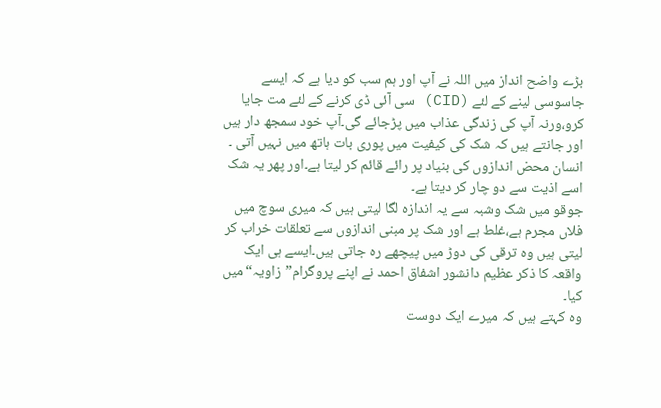بڑے واضح انداز میں اللہ نے آپ اور ہم سب کو دیا ہے کہ ایسے جاسوسی لینے کے لئے (CID) سی آئی ڈی کرنے کے لئے مت جایا کرو،ورنہ آپ کی زندگی عذاب میں پڑجائے گی۔آپ خود سمجھ دار ہیں اور جانتے ہیں کہ شک کی کیفیت میں پوری بات ہاتھ میں نہیں آتی ۔
انسان محض اندازوں کی بنیاد پر رائے قائم کر لیتا ہے۔اور پھر یہ شک اسے اذیت سے دو چار کر دیتا ہے۔
جوقو میں شک وشبہ سے یہ اندازہ لگا لیتی ہیں کہ میری سوچ میں فلاں مجرم ہے،غلط ہے اور شک پر مبنی اندازوں سے تعلقات خراب کر لیتی ہیں وہ ترقی کی دوڑ میں پیچھے رہ جاتی ہیں۔ایسے ہی ایک واقعہ کا ذکر عظیم دانشور اشفاق احمد نے اپنے پروگرام”زاویہ“میں کیا۔
وہ کہتے ہیں کہ میرے ایک دوست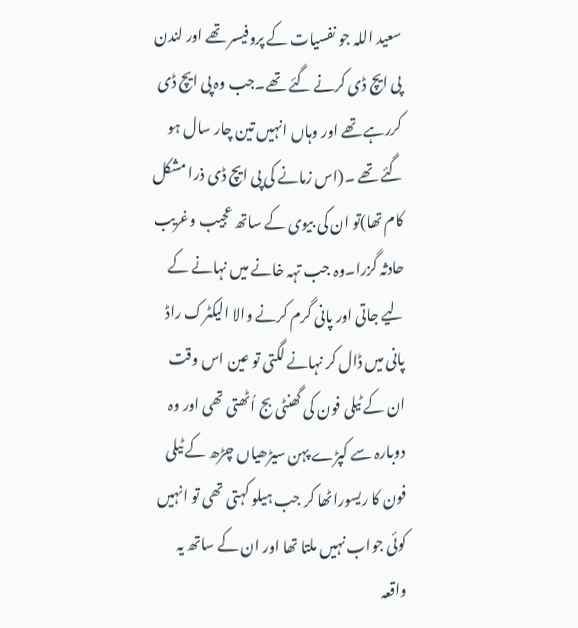سعید اللہ جو نفسیات کے پروفیسر تھے اور لندن پی ایچ ڈی کرنے گئے تھے۔جب وہ پی ایچ ڈی کررہے تھے اور وہاں انہیں تین چار سال ہو گئے تھے ۔(اس زمانے کی پی ایچ ڈی ذرا مشکل کام تھا)تو ان کی بیوی کے ساتھ عجیب وغریب حادثہ گزرا۔وہ جب تہہ خانے میں نہانے کے لیے جاتی اور پانی گرم کرنے والا الیکٹرک راڈ پانی میں ڈال کر نہانے لگتی تو عین اس وقت ان کے ٹیلی فون کی گھنٹی بج اُٹھتی تھی اور وہ دوبارہ سے کپڑے پہن سیڑھیاں چڑھ کے ٹیلی فون کا ریسوراٹھا کر جب ہیلو کہتی تھی تو انہیں کوئی جواب نہیں ملتا تھا اور ان کے ساتھ یہ واقعہ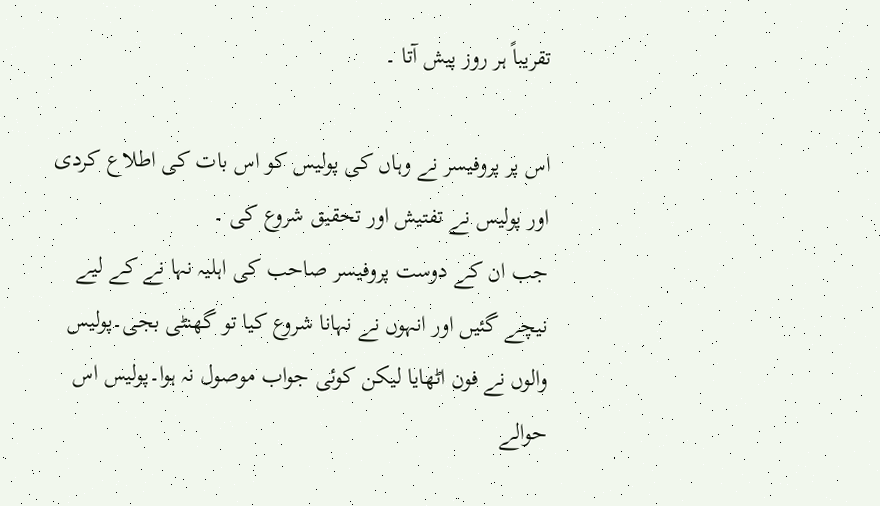تقریباً ہر روز پیش آتا ۔

اس پر پروفیسر نے وہاں کی پولیس کو اس بات کی اطلاع کردی اور پولیس نے تفتیش اور تحقیق شروع کی ۔
جب ان کے دوست پروفیسر صاحب کی اہلیہ نہا نے کے لیے نیچے گئیں اور انہوں نے نہانا شروع کیا تو گھنٹی بجی۔پولیس والوں نے فون اٹھایا لیکن کوئی جواب موصول نہ ہوا۔پولیس اس حوالے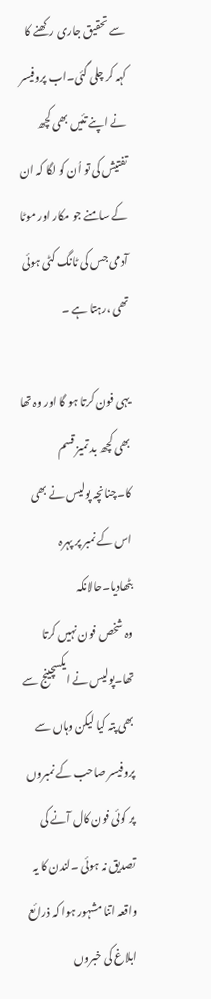سے تحقیق جاری رکھنے کا کہہ کر چلی گئی۔اب پروفیسر نے اپنے تئیں بھی کچھ تفتیش کی تو اُن کو لگا کہ ان کے سامنے جو مکار اور موٹا آدمی جس کی ٹانگ کٹی ہوئی تھی ،رہتا ہے ۔

یہی فون کرتا ہو گا اور وہ تھا بھی کچھ بد تمیز قسم کا۔چنانچہ پولیس نے بھی اس کے نمبر پر پہرہ بٹھادیا۔حالانکہ
وہ شخص فون نہیں کرتا تھا۔پولیس نے ایکسچینج سے بھی پتہ کیا لیکن وہاں سے پروفیسر صاحب کے نمبروں پر کوئی فون کال آنے کی تصدیق نہ ہوئی ۔لندن کا یہ واقعہ اتنا مشہور ہوا کہ ذرائع ابلاغ کی خبروں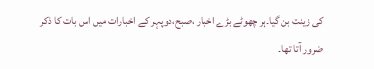کی زینت بن گیا۔ہر چھوٹے بڑے اخبار ،صبح،دوپہر کے اخبارات میں اس بات کا ذکر ضرور آتا تھا۔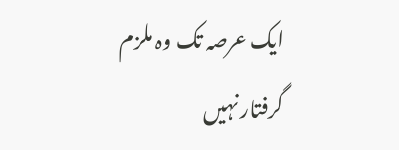ایک عرصہ تک وہ ملزم گرفتار نہیں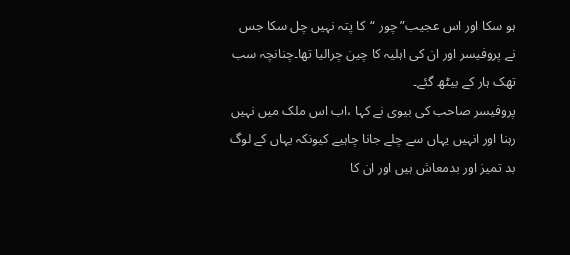ہو سکا اور اس عجیب”چور “کا پتہ نہیں چل سکا جس نے پروفیسر اور ان کی اہلیہ کا چین چرالیا تھا۔چنانچہ سب تھک ہار کے بیٹھ گئے۔
پروفیسر صاحب کی بیوی نے کہا ،اب اس ملک میں نہیں رہنا اور انہیں یہاں سے چلے جانا چاہیے کیونکہ یہاں کے لوگ بد تمیز اور بدمعاش ہیں اور ان کا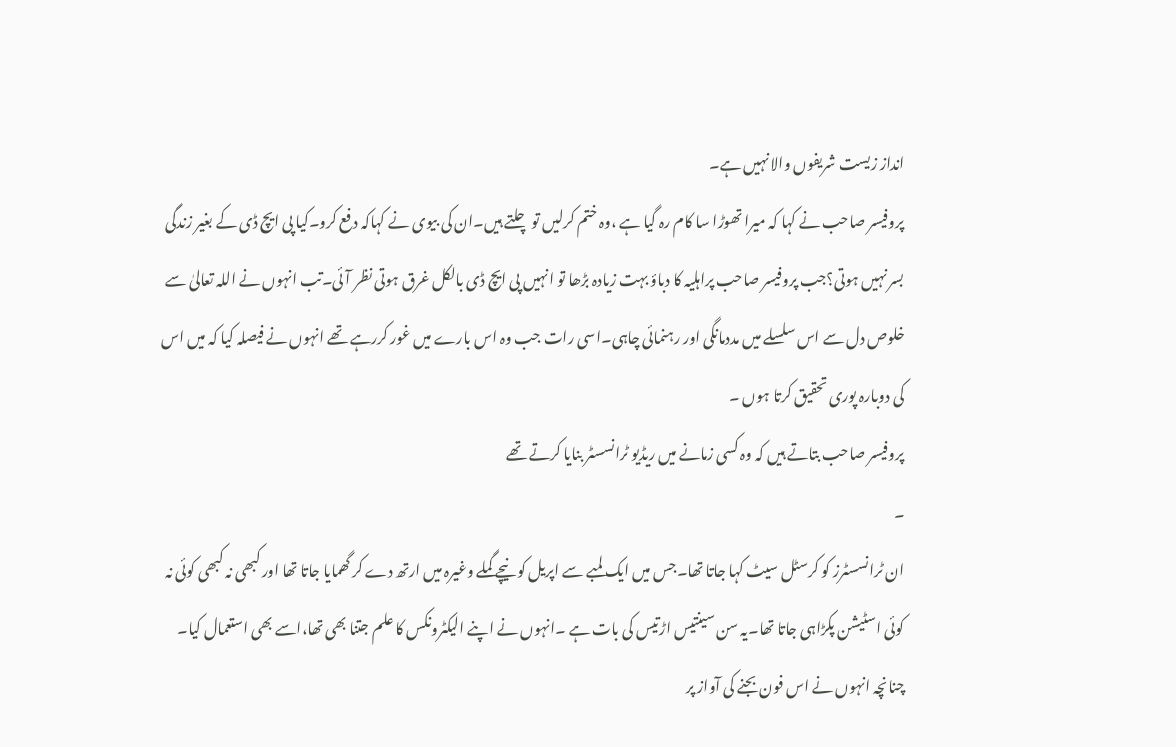انداز زیست شریفوں والا نہیں ہے۔
پروفیسر صاحب نے کہا کہ میرا تھوڑا سا کام رہ گیا ہے ،وہ ختم کرلیں تو چلتے ہیں۔ان کی بیوی نے کہاکہ دفع کرو۔کیا پی ایچ ڈی کے بغیر زندگی بسر نہیں ہوتی؟جب پروفیسر صاحب پراہلیہ کا دباؤ بہت زیادہ بڑھا تو انہیں پی ایچ ڈی بالکل غرق ہوتی نظر آئی۔تب انہوں نے اللہ تعالیٰ سے خلوص دل سے اس سلسلے میں مددمانگی اور رہنمائی چاہی۔اسی رات جب وہ اس بارے میں غور کررہے تھے انہوں نے فیصلہ کیا کہ میں اس کی دوبارہ پوری تحقیق کرتا ہوں ۔
پروفیسر صاحب بتاتے ہیں کہ وہ کسی زمانے میں ریڈیو ٹرانسسٹر بنایا کرتے تھے
۔
ان ٹرانسسٹرز کو کرسٹل سیٹ کہا جاتا تھا۔جس میں ایک لمبے سے اپریل کو نیچے گملے وغیرہ میں ارتھ دے کر گھمایا جاتا تھا اور کبھی نہ کبھی کوئی نہ کوئی اسٹیشن پکڑاہی جاتا تھا۔یہ سن سینتیس اڑتیس کی بات ہے ۔انہوں نے اپنے الیکٹرونکس کا علم جتنا بھی تھا،اسے بھی استعمال کیا۔
چنانچہ انہوں نے اس فون بجنے کی آواز پر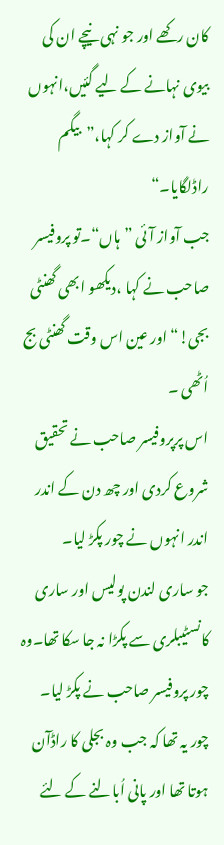کان رکھے اور جو نہی نیچے ان کی بیوی نہانے کے لیے گئیں،انہوں نے آواز دے کر کہا،”بیگم راڈلگایا۔“
جب آواز آئی ”ہاں“۔تو پروفیسر صاحب نے کہا ،دیکھو ابھی گھنٹی بجی!“اور عین اس وقت گھنٹی بج اُٹھی ۔
اس پرپروفیسر صاحب نے تحقیق شروع کردی اور چھ دن کے اندر اندر انہوں نے چور پکڑ لیا۔
جو ساری لندن پولیس اور ساری کانسٹیبلری سے پکڑا نہ جا سکا تھا۔وہ چور پروفیسر صاحب نے پکڑ لیا۔
چور یہ تھا کہ جب وہ بجلی کا راڈآن ہوتا تھا اور پانی اُبالنے کے لئے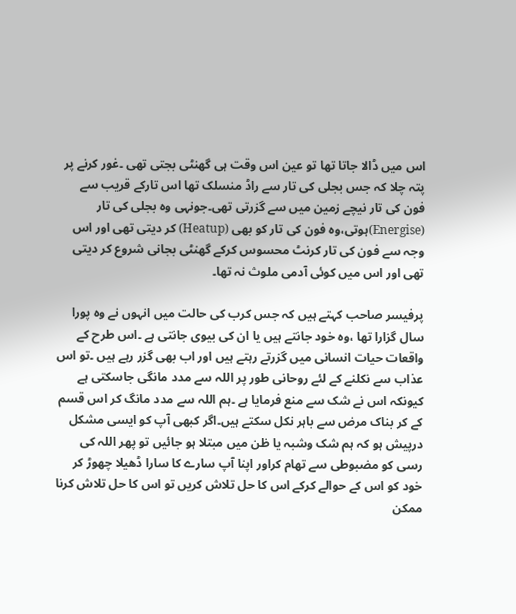اس میں ڈالا جاتا تھا تو عین اس وقت ہی گھنٹی بجتی تھی ۔غور کرنے پر پتہ چلا کہ جس بجلی کی تار سے راڈ منسلک تھا اس تارکے قریب سے فون کی تار نیچے زمین میں سے گزرتی تھی۔جونہی وہ بجلی کی تار (Energise)ہوتی،وہ فون کی تار کو بھی (Heatup) کر دیتی تھی اور اس وجہ سے فون کی تار کرنٹ محسوس کرکے گھنٹی بجانی شروع کر دیتی تھی اور اس میں کوئی آدمی ملوث نہ تھا۔

پرفیسر صاحب کہتے ہیں کہ جس کرب کی حالت میں انہوں نے وہ پورا سال گزارا تھا ،وہ خود جانتے ہیں یا ان کی بیوی جانتی ہے ۔اس طرح کے واقعات حیات انسانی میں گزرتے رہتے ہیں اور اب بھی گزر رہے ہیں ۔تو اس عذاب سے نکلنے کے لئے روحانی طور پر اللہ سے مدد مانگی جاسکتی ہے کیونکہ اس نے شک سے منع فرمایا ہے ۔ہم اللہ سے مدد مانگ کر اس قسم کے کر بناک مرض سے باہر نکل سکتے ہیں۔اگر کبھی آپ کو ایسی مشکل درپیش ہو کہ ہم شک وشبہ یا ظن میں مبتلا ہو جائیں تو پھر اللہ کی رسی کو مضبوطی سے تھام کراور اپنا آپ سارے کا سارا ڈھیلا چھوڑ کر خود کو اس کے حوالے کرکے اس کا حل تلاش کریں تو اس کا حل تلاش کرنا ممکن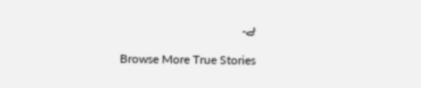ہے۔

Browse More True Stories